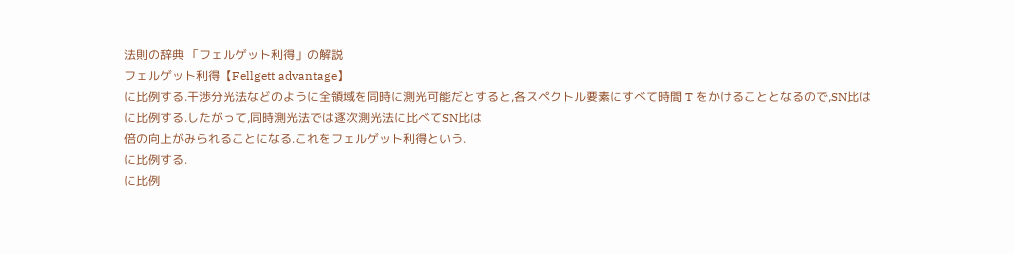法則の辞典 「フェルゲット利得」の解説
フェルゲット利得【Fellgett advantage】
に比例する.干渉分光法などのように全領域を同時に測光可能だとすると,各スペクトル要素にすべて時間 T をかけることとなるので,SN比は
に比例する.したがって,同時測光法では逐次測光法に比べてSN比は
倍の向上がみられることになる.これをフェルゲット利得という.
に比例する.
に比例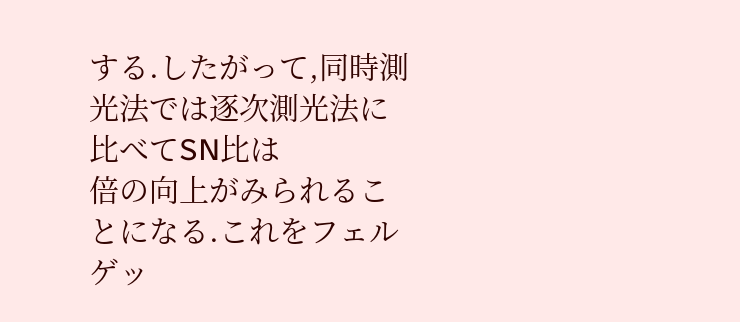する.したがって,同時測光法では逐次測光法に比べてSN比は
倍の向上がみられることになる.これをフェルゲッ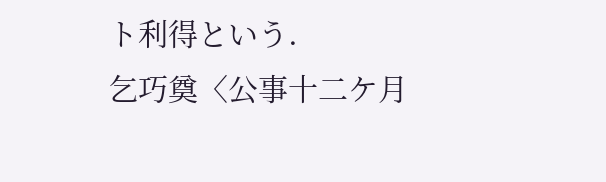ト利得という.
乞巧奠〈公事十二ケ月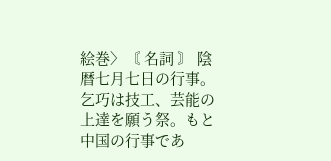絵巻〉〘 名詞 〙 陰暦七月七日の行事。乞巧は技工、芸能の上達を願う祭。もと中国の行事であ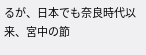るが、日本でも奈良時代以来、宮中の節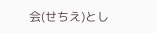会(せちえ)とし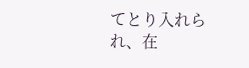てとり入れられ、在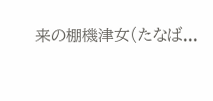来の棚機津女(たなば...